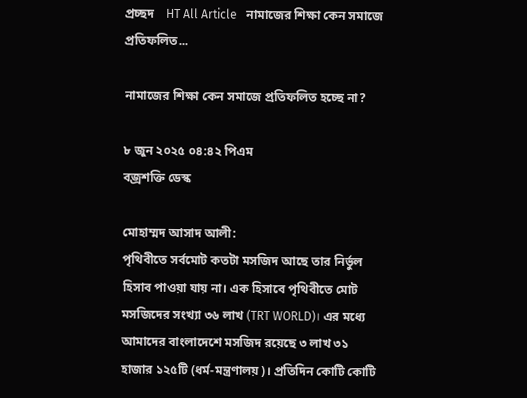প্রচ্ছদ    HT All Article   নামাজের শিক্ষা কেন সমাজে প্রতিফলিত...

নামাজের শিক্ষা কেন সমাজে প্রতিফলিত হচ্ছে না?

৮ জুন ২০২৫ ০৪:৪২ পিএম
বজ্রশক্তি ডেস্ক

মোহাম্মদ আসাদ আলী:
পৃথিবীতে সর্বমোট কতটা মসজিদ আছে তার নির্ভুল হিসাব পাওয়া যায় না। এক হিসাবে পৃথিবীতে মোট মসজিদের সংখ্যা ৩৬ লাখ (TRT WORLD)। এর মধ্যে আমাদের বাংলাদেশে মসজিদ রয়েছে ৩ লাখ ৩১ হাজার ১২৫টি (ধর্ম-মন্ত্রণালয়)। প্রতিদিন কোটি কোটি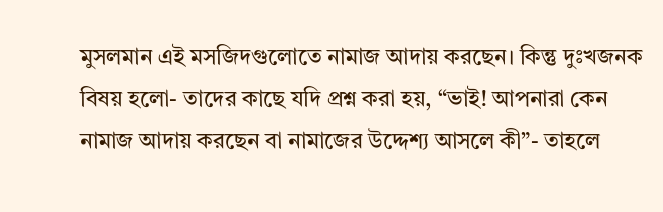মুসলমান এই মসজিদগুলোতে নামাজ আদায় করছেন। কিন্তু দুঃখজনক বিষয় হলো- তাদের কাছে যদি প্রশ্ন করা হয়, “ভাই! আপনারা কেন নামাজ আদায় করছেন বা নামাজের উদ্দেশ্য আসলে কী”- তাহলে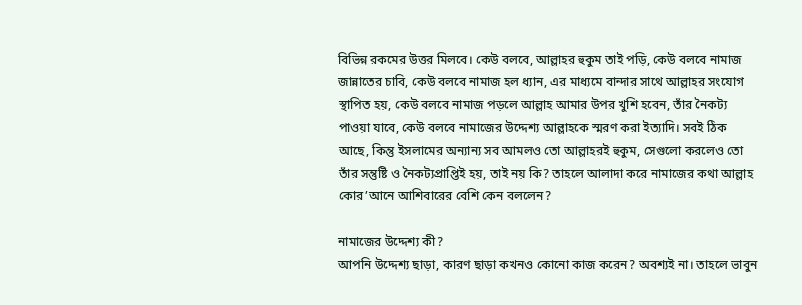বিভিন্ন রকমের উত্তর মিলবে। কেউ বলবে, আল্লাহর হুকুম তাই পড়ি, কেউ বলবে নামাজ জান্নাতের চাবি, কেউ বলবে নামাজ হল ধ্যান, এর মাধ্যমে বান্দার সাথে আল্লাহর সংযোগ স্থাপিত হয়, কেউ বলবে নামাজ পড়লে আল্লাহ আমার উপর খুশি হবেন, তাঁর নৈকট্য পাওয়া যাবে, কেউ বলবে নামাজের উদ্দেশ্য আল্লাহকে স্মরণ করা ইত্যাদি। সবই ঠিক আছে, কিন্তু ইসলামের অন্যান্য সব আমলও তো আল্লাহরই হুকুম, সেগুলো করলেও তো তাঁর সন্তুষ্টি ও নৈকট্যপ্রাপ্তিই হয়, তাই নয় কি? তাহলে আলাদা করে নামাজের কথা আল্লাহ কোর’আনে আশিবারের বেশি কেন বললেন?

নামাজের উদ্দেশ্য কী?
আপনি উদ্দেশ্য ছাড়া, কারণ ছাড়া কখনও কোনো কাজ করেন? অবশ্যই না। তাহলে ভাবুন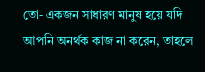তো- একজন সাধারণ মানুষ হয়ে যদি আপনি অনর্থক কাজ না করেন, তাহলে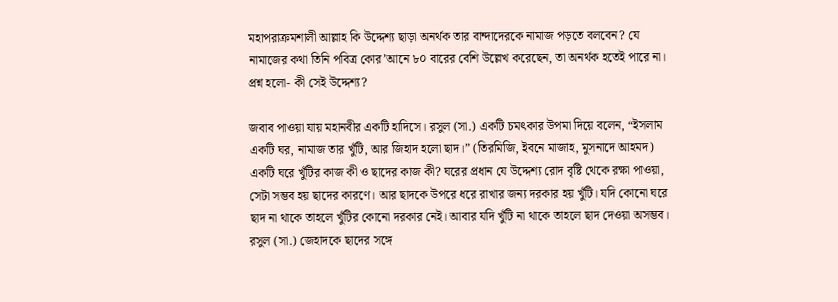মহাপরাক্রমশালী আল্লাহ কি উদ্দেশ্য ছাড়া অনর্থক তার বান্দাদেরকে নামাজ পড়তে বলবেন? যে নামাজের কথা তিনি পবিত্র কোর’আনে ৮০ বারের বেশি উল্লেখ করেছেন, তা অনর্থক হতেই পারে না। প্রশ্ন হলো- কী সেই উদ্দেশ্য?

জবাব পাওয়া যায় মহানবীর একটি হাদিসে। রসুল (সা.) একটি চমৎকার উপমা দিয়ে বলেন, “ইসলাম একটি ঘর, নামাজ তার খুঁটি, আর জিহাদ হলো ছাদ।” (তিরমিজি, ইবনে মাজাহ, মুসনাদে আহমদ) একটি ঘরে খুঁটির কাজ কী ও ছাদের কাজ কী? ঘরের প্রধান যে উদ্দেশ্য রোদ বৃষ্টি থেকে রক্ষা পাওয়া, সেটা সম্ভব হয় ছাদের কারণে। আর ছাদকে উপরে ধরে রাখার জন্য দরকার হয় খুঁটি। যদি কোনো ঘরে ছাদ না থাকে তাহলে খুঁটির কোনো দরকার নেই। আবার যদি খুঁটি না থাকে তাহলে ছাদ দেওয়া অসম্ভব। রসুল (সা.) জেহাদকে ছাদের সঙ্গে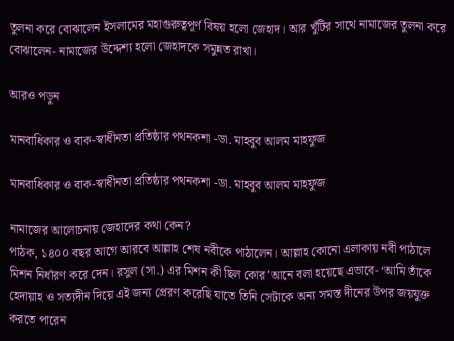তুলনা করে বোঝালেন ইসলামের মহাগুরুত্বপূর্ণ বিষয় হলো জেহাদ। আর খুঁটির সাথে নামাজের তুলনা করে বোঝালেন- নামাজের উদ্দেশ্য হলো জেহাদকে সমুন্নত রাখা।

আরও পড়ুন

মানবাধিকার ও বাক-স্বাধীনতা প্রতিষ্ঠার পথনকশা -ডা. মাহবুব আলম মাহফুজ

মানবাধিকার ও বাক-স্বাধীনতা প্রতিষ্ঠার পথনকশা -ডা. মাহবুব আলম মাহফুজ

নামাজের আলোচনায় জেহাদের কথা কেন?
পাঠক, ১৪০০ বছর আগে আরবে আল্লাহ শেষ নবীকে পাঠালেন। আল্লাহ কোনো এলাকায় নবী পাঠালে মিশন নির্ধারণ করে দেন। রসুল (সা.) এর মিশন কী ছিল কোর’আনে বলা হয়েছে এভাবে- ‘আমি তাঁকে হেদায়াহ ও সত্যদীন দিয়ে এই জন্য প্রেরণ করেছি যাতে তিনি সেটাকে অন্য সমস্ত দীনের উপর জয়যুক্ত করতে পারেন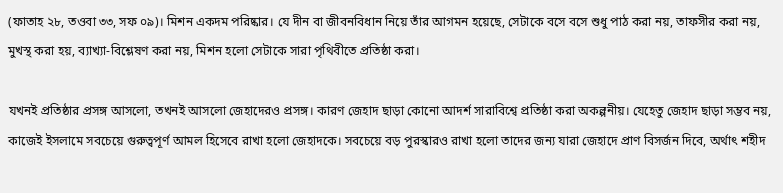(ফাতাহ ২৮, তওবা ৩৩, সফ ০৯)। মিশন একদম পরিষ্কার। যে দীন বা জীবনবিধান নিয়ে তাঁর আগমন হয়েছে, সেটাকে বসে বসে শুধু পাঠ করা নয়, তাফসীর করা নয়, মুখস্থ করা হয়, ব্যাখ্যা-বিশ্লেষণ করা নয়, মিশন হলো সেটাকে সারা পৃথিবীতে প্রতিষ্ঠা করা।

যখনই প্রতিষ্ঠার প্রসঙ্গ আসলো, তখনই আসলো জেহাদেরও প্রসঙ্গ। কারণ জেহাদ ছাড়া কোনো আদর্শ সারাবিশ্বে প্রতিষ্ঠা করা অকল্পনীয়। যেহেতু জেহাদ ছাড়া সম্ভব নয়, কাজেই ইসলামে সবচেয়ে গুরুত্বপূর্ণ আমল হিসেবে রাখা হলো জেহাদকে। সবচেয়ে বড় পুরস্কারও রাখা হলো তাদের জন্য যারা জেহাদে প্রাণ বিসর্জন দিবে, অর্থাৎ শহীদ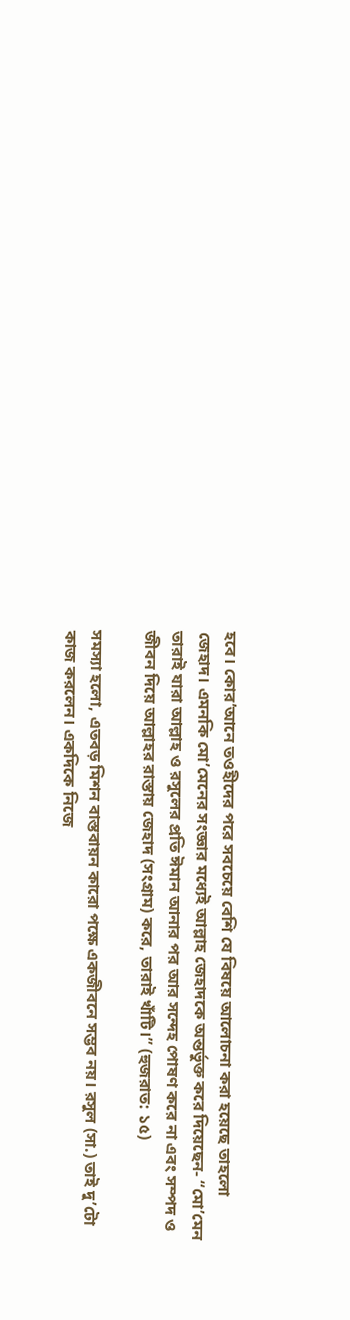হবে। কোর’আনে তওহীদের পরে সবচেয়ে বেশি যে বিষয়ে আলোচনা করা হয়েছে তাহলো জেহাদ। এমনকি মো’মেনের সংজ্ঞার মধ্যেই আল্লাহ জেহাদকে অন্তর্ভুক্ত করে দিয়েছেন- “মো’মেন তারাই যারা আল্লাহ ও রসুলের প্রতি ঈমান আনার পর আর সন্দেহ পোষণ করে না এবং সম্পদ ও জীবন দিয়ে আল্লাহর রাস্তায় জেহাদ (সংগ্রাম) করে, তারাই খাঁটি।” (হুজরাত: ১৫)

সমস্যা হলো, এতবড় মিশন বাস্তবায়ন কারো পক্ষে একজীবনে সম্ভব নয়। রসুল (সা.) তাই দু’টো কাজ করলেন। একদিকে নিজে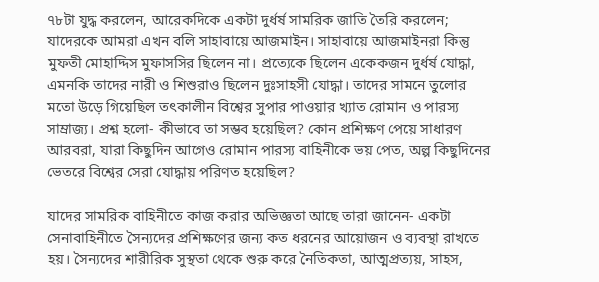৭৮টা যুদ্ধ করলেন, আরেকদিকে একটা দুর্ধর্ষ সামরিক জাতি তৈরি করলেন; যাদেরকে আমরা এখন বলি সাহাবায়ে আজমাইন। সাহাবায়ে আজমাইনরা কিন্তু মুফতী মোহাদ্দিস মুফাসসির ছিলেন না। প্রত্যেকে ছিলেন একেকজন দুর্ধর্ষ যোদ্ধা, এমনকি তাদের নারী ও শিশুরাও ছিলেন দুঃসাহসী যোদ্ধা। তাদের সামনে তুলোর মতো উড়ে গিয়েছিল তৎকালীন বিশ্বের সুপার পাওয়ার খ্যাত রোমান ও পারস্য সাম্রাজ্য। প্রশ্ন হলো- কীভাবে তা সম্ভব হয়েছিল? কোন প্রশিক্ষণ পেয়ে সাধারণ আরবরা, যারা কিছুদিন আগেও রোমান পারস্য বাহিনীকে ভয় পেত, অল্প কিছুদিনের ভেতরে বিশ্বের সেরা যোদ্ধায় পরিণত হয়েছিল?

যাদের সামরিক বাহিনীতে কাজ করার অভিজ্ঞতা আছে তারা জানেন- একটা সেনাবাহিনীতে সৈন্যদের প্রশিক্ষণের জন্য কত ধরনের আয়োজন ও ব্যবস্থা রাখতে হয়। সৈন্যদের শারীরিক সুস্থতা থেকে শুরু করে নৈতিকতা, আত্মপ্রত্যয়, সাহস,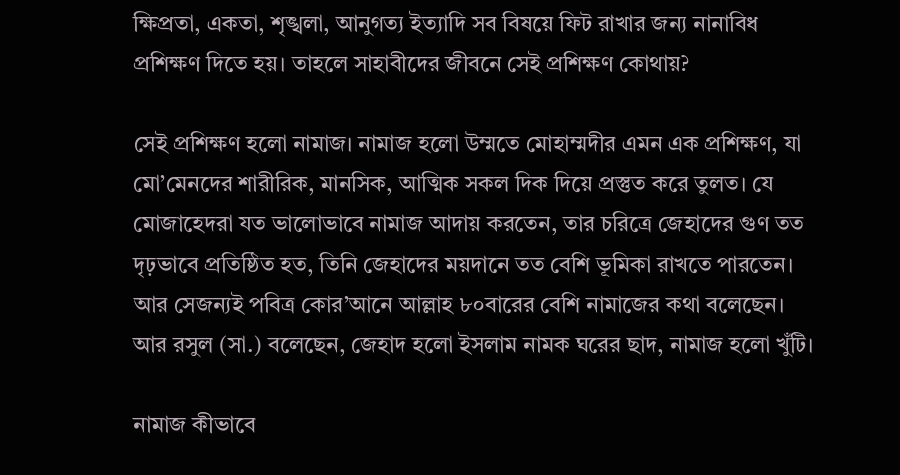ক্ষিপ্রতা, একতা, শৃঙ্খলা, আনুগত্য ইত্যাদি সব বিষয়ে ফিট রাখার জন্য নানাবিধ প্রশিক্ষণ দিতে হয়। তাহলে সাহাবীদের জীবনে সেই প্রশিক্ষণ কোথায়?

সেই প্রশিক্ষণ হলো নামাজ। নামাজ হলো উম্মতে মোহাম্মদীর এমন এক প্রশিক্ষণ, যা মো’মেনদের শারীরিক, মানসিক, আত্মিক সকল দিক দিয়ে প্রস্তুত করে তুলত। যে মোজাহেদরা যত ভালোভাবে নামাজ আদায় করতেন, তার চরিত্রে জেহাদের গুণ তত দৃঢ়ভাবে প্রতিষ্ঠিত হত, তিনি জেহাদের ময়দানে তত বেশি ভূমিকা রাখতে পারতেন। আর সেজন্যই পবিত্র কোর’আনে আল্লাহ ৮০বারের বেশি নামাজের কথা বলেছেন। আর রসুল (সা.) বলেছেন, জেহাদ হলো ইসলাম নামক ঘরের ছাদ, নামাজ হলো খুঁটি।

নামাজ কীভাবে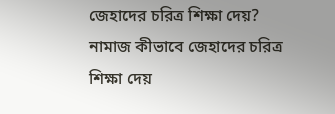জেহাদের চরিত্র শিক্ষা দেয়?
নামাজ কীভাবে জেহাদের চরিত্র শিক্ষা দেয়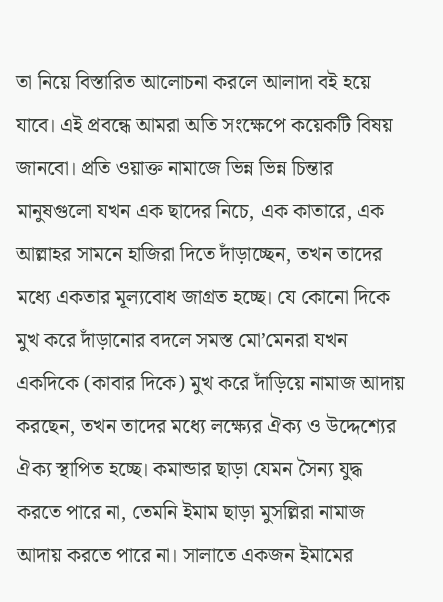তা নিয়ে বিস্তারিত আলোচনা করলে আলাদা বই হয়ে যাবে। এই প্রবন্ধে আমরা অতি সংক্ষেপে কয়েকটি বিষয় জানবো। প্রতি ওয়াক্ত নামাজে ভিন্ন ভিন্ন চিন্তার মানুষগুলো যখন এক ছাদের নিচে, এক কাতারে, এক আল্লাহর সামনে হাজিরা দিতে দাঁড়াচ্ছেন, তখন তাদের মধ্যে একতার মূল্যবোধ জাগ্রত হচ্ছে। যে কোনো দিকে মুখ করে দাঁড়ানোর বদলে সমস্ত মো’মেনরা যখন একদিকে (কাবার দিকে) মুখ করে দাঁড়িয়ে নামাজ আদায় করছেন, তখন তাদের মধ্যে লক্ষ্যের ঐক্য ও উদ্দেশ্যের ঐক্য স্থাপিত হচ্ছে। কমান্ডার ছাড়া যেমন সৈন্য যুদ্ধ করতে পারে না, তেমনি ইমাম ছাড়া মুসল্লিরা নামাজ আদায় করতে পারে না। সালাতে একজন ইমামের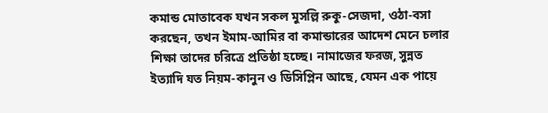কমান্ড মোতাবেক যখন সকল মুসল্লি রুকু-সেজদা, ওঠা-বসা করছেন, তখন ইমাম-আমির বা কমান্ডারের আদেশ মেনে চলার শিক্ষা তাদের চরিত্রে প্রতিষ্ঠা হচ্ছে। নামাজের ফরজ, সুন্নত ইত্যাদি যত নিয়ম-কানুন ও ডিসিপ্লিন আছে, যেমন এক পায়ে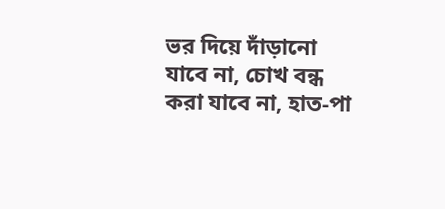ভর দিয়ে দাঁড়ানো যাবে না, চোখ বন্ধ করা যাবে না, হাত-পা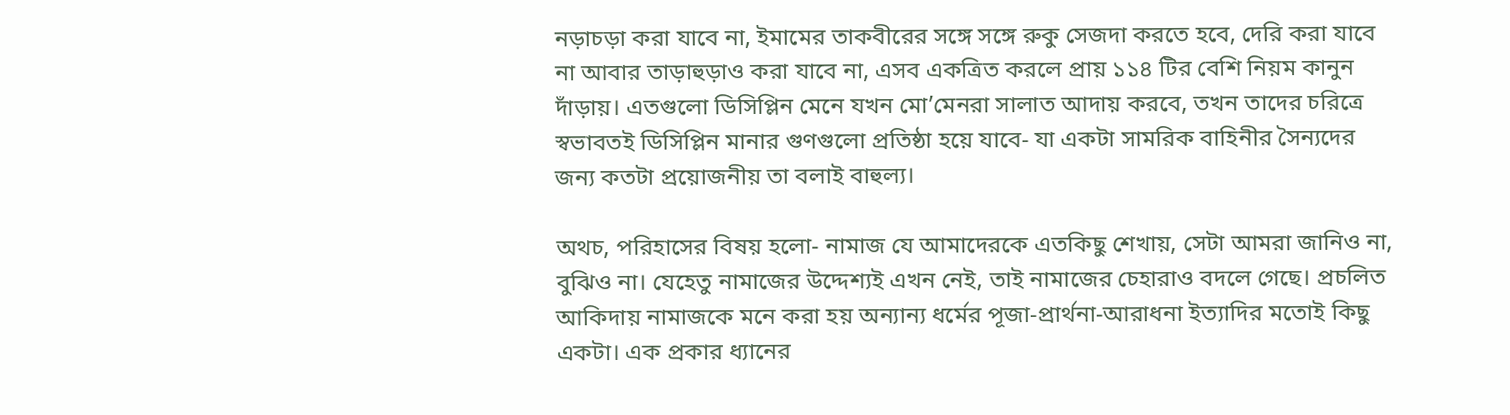নড়াচড়া করা যাবে না, ইমামের তাকবীরের সঙ্গে সঙ্গে রুকু সেজদা করতে হবে, দেরি করা যাবে না আবার তাড়াহুড়াও করা যাবে না, এসব একত্রিত করলে প্রায় ১১৪ টির বেশি নিয়ম কানুন দাঁড়ায়। এতগুলো ডিসিপ্লিন মেনে যখন মো’মেনরা সালাত আদায় করবে, তখন তাদের চরিত্রে স্বভাবতই ডিসিপ্লিন মানার গুণগুলো প্রতিষ্ঠা হয়ে যাবে- যা একটা সামরিক বাহিনীর সৈন্যদের জন্য কতটা প্রয়োজনীয় তা বলাই বাহুল্য।

অথচ, পরিহাসের বিষয় হলো- নামাজ যে আমাদেরকে এতকিছু শেখায়, সেটা আমরা জানিও না, বুঝিও না। যেহেতু নামাজের উদ্দেশ্যই এখন নেই, তাই নামাজের চেহারাও বদলে গেছে। প্রচলিত আকিদায় নামাজকে মনে করা হয় অন্যান্য ধর্মের পূজা-প্রার্থনা-আরাধনা ইত্যাদির মতোই কিছু একটা। এক প্রকার ধ্যানের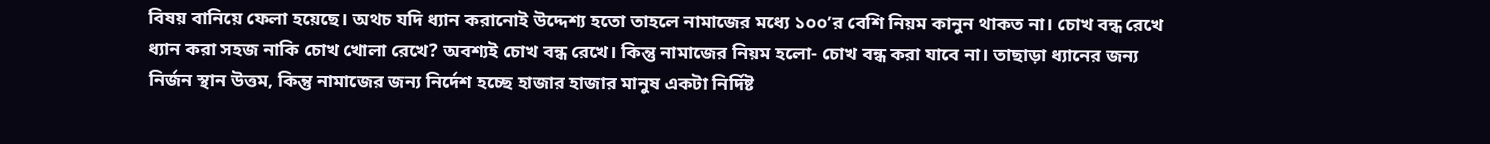বিষয় বানিয়ে ফেলা হয়েছে। অথচ যদি ধ্যান করানোই উদ্দেশ্য হতো তাহলে নামাজের মধ্যে ১০০’র বেশি নিয়ম কানুন থাকত না। চোখ বন্ধ রেখে ধ্যান করা সহজ নাকি চোখ খোলা রেখে? অবশ্যই চোখ বন্ধ রেখে। কিন্তু নামাজের নিয়ম হলো- চোখ বন্ধ করা যাবে না। তাছাড়া ধ্যানের জন্য নির্জন স্থান উত্তম, কিন্তু নামাজের জন্য নির্দেশ হচ্ছে হাজার হাজার মানুষ একটা নির্দিষ্ট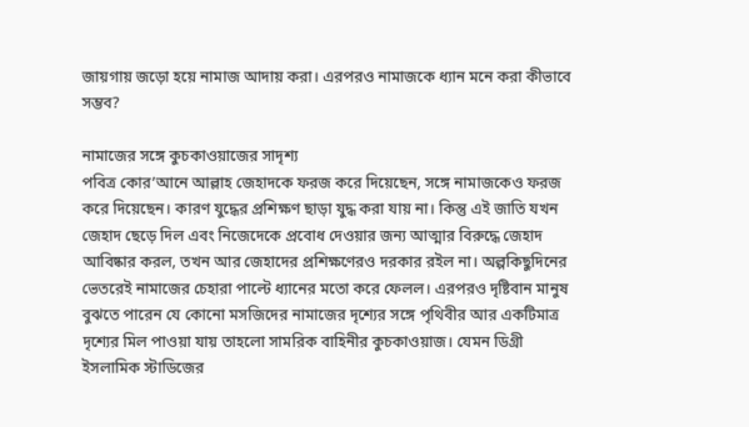জায়গায় জড়ো হয়ে নামাজ আদায় করা। এরপরও নামাজকে ধ্যান মনে করা কীভাবে সম্ভব?

নামাজের সঙ্গে কুচকাওয়াজের সাদৃশ্য
পবিত্র কোর’আনে আল্লাহ জেহাদকে ফরজ করে দিয়েছেন, সঙ্গে নামাজকেও ফরজ করে দিয়েছেন। কারণ যুদ্ধের প্রশিক্ষণ ছাড়া যুদ্ধ করা যায় না। কিন্তু এই জাতি যখন জেহাদ ছেড়ে দিল এবং নিজেদেকে প্রবোধ দেওয়ার জন্য আত্মার বিরুদ্ধে জেহাদ আবিষ্কার করল, তখন আর জেহাদের প্রশিক্ষণেরও দরকার রইল না। অল্পকিছুদিনের ভেতরেই নামাজের চেহারা পাল্টে ধ্যানের মতো করে ফেলল। এরপরও দৃষ্টিবান মানুষ বুঝতে পারেন যে কোনো মসজিদের নামাজের দৃশ্যের সঙ্গে পৃথিবীর আর একটিমাত্র দৃশ্যের মিল পাওয়া যায় তাহলো সামরিক বাহিনীর কুচকাওয়াজ। যেমন ডিগ্রী ইসলামিক স্টাডিজের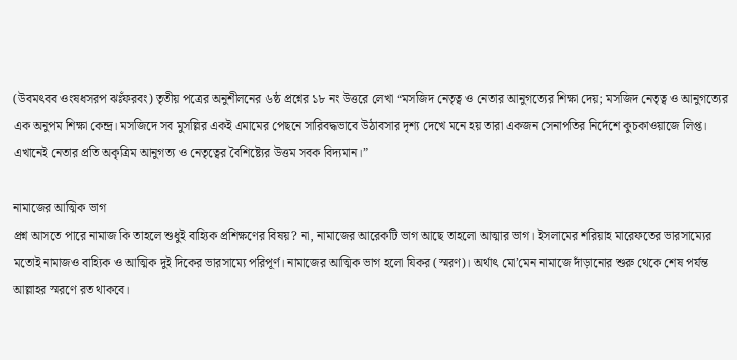(উবমৎবব ওংষধসরপ ঝঃঁফরবং) তৃতীয় পত্রের অনুশীলনের ৬ষ্ঠ প্রশ্নের ১৮ নং উত্তরে লেখা “মসজিদ নেতৃত্ব ও নেতার আনুগত্যের শিক্ষা দেয়; মসজিদ নেতৃত্ব ও আনুগত্যের এক অনুপম শিক্ষা কেন্দ্র। মসজিদে সব মুসল্লির একই এমামের পেছনে সারিবদ্ধভাবে উঠাবসার দৃশ্য দেখে মনে হয় তারা একজন সেনাপতির নির্দেশে কুচকাওয়াজে লিপ্ত। এখানেই নেতার প্রতি অকৃত্রিম আনুগত্য ও নেতৃত্বের বৈশিষ্ট্যের উত্তম সবক বিদ্যমান।”

নামাজের আত্মিক ভাগ
প্রশ্ন আসতে পারে নামাজ কি তাহলে শুধুই বাহ্যিক প্রশিক্ষণের বিষয়? না, নামাজের আরেকটি ভাগ আছে তাহলো আত্মার ভাগ। ইসলামের শরিয়াহ মারেফতের ভারসাম্যের মতোই নামাজও বাহ্যিক ও আত্মিক দুই দিকের ভারসাম্যে পরিপূর্ণ। নামাজের আত্মিক ভাগ হলো যিকর (স্মরণ)। অর্থাৎ মো’মেন নামাজে দাঁড়ানোর শুরু থেকে শেষ পর্যন্ত আল্লাহর স্মরণে রত থাকবে।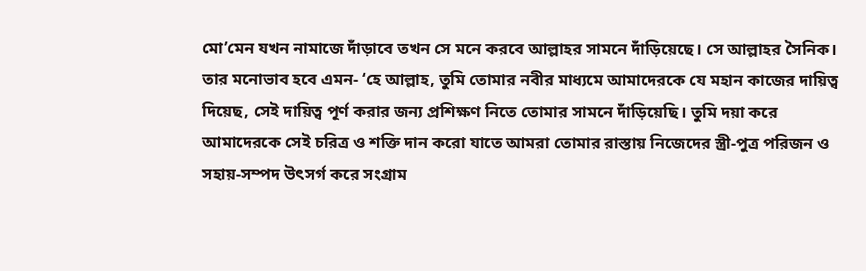মো’মেন যখন নামাজে দাঁড়াবে তখন সে মনে করবে আল্লাহর সামনে দাঁড়িয়েছে। সে আল্লাহর সৈনিক। তার মনোভাব হবে এমন- ‘হে আল্লাহ, তুমি তোমার নবীর মাধ্যমে আমাদেরকে যে মহান কাজের দায়িত্ব দিয়েছ, সেই দায়িত্ব পূর্ণ করার জন্য প্রশিক্ষণ নিতে তোমার সামনে দাঁড়িয়েছি। তুমি দয়া করে আমাদেরকে সেই চরিত্র ও শক্তি দান করো যাতে আমরা তোমার রাস্তায় নিজেদের স্ত্রী-পুত্র পরিজন ও সহায়-সম্পদ উৎসর্গ করে সংগ্রাম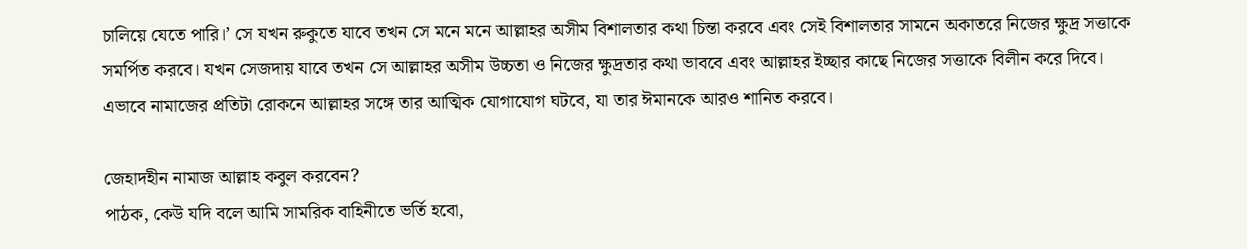চালিয়ে যেতে পারি।’ সে যখন রুকুতে যাবে তখন সে মনে মনে আল্লাহর অসীম বিশালতার কথা চিন্তা করবে এবং সেই বিশালতার সামনে অকাতরে নিজের ক্ষুদ্র সত্তাকে সমর্পিত করবে। যখন সেজদায় যাবে তখন সে আল্লাহর অসীম উচ্চতা ও নিজের ক্ষুদ্রতার কথা ভাববে এবং আল্লাহর ইচ্ছার কাছে নিজের সত্তাকে বিলীন করে দিবে। এভাবে নামাজের প্রতিটা রোকনে আল্লাহর সঙ্গে তার আত্মিক যোগাযোগ ঘটবে, যা তার ঈমানকে আরও শানিত করবে।

জেহাদহীন নামাজ আল্লাহ কবুল করবেন?
পাঠক, কেউ যদি বলে আমি সামরিক বাহিনীতে ভর্তি হবো,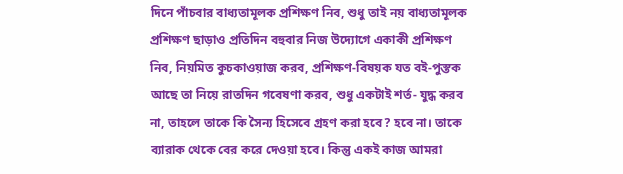দিনে পাঁচবার বাধ্যতামূলক প্রশিক্ষণ নিব, শুধু তাই নয় বাধ্যতামূলক প্রশিক্ষণ ছাড়াও প্রতিদিন বহুবার নিজ উদ্যোগে একাকী প্রশিক্ষণ নিব, নিয়মিত কুচকাওয়াজ করব, প্রশিক্ষণ-বিষয়ক যত বই-পুস্তক আছে তা নিয়ে রাতদিন গবেষণা করব, শুধু একটাই শর্ত- যুদ্ধ করব না, তাহলে তাকে কি সৈন্য হিসেবে গ্রহণ করা হবে? হবে না। তাকে ব্যারাক থেকে বের করে দেওয়া হবে। কিন্তু একই কাজ আমরা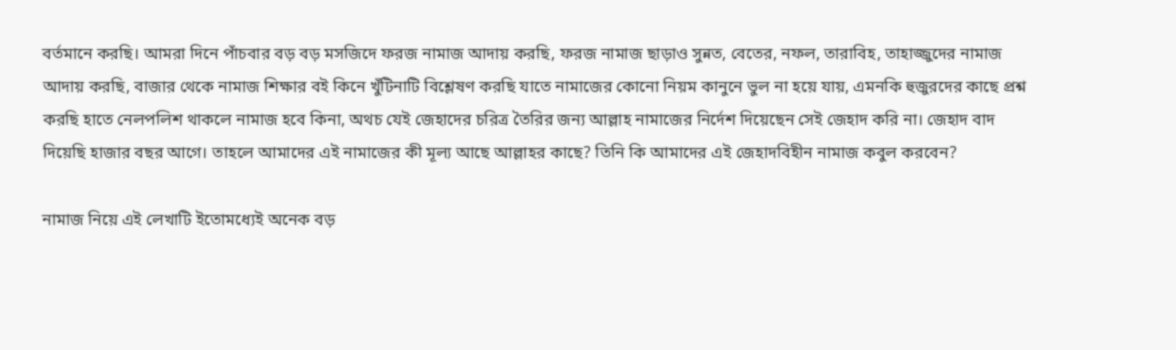বর্তমানে করছি। আমরা দিনে পাঁচবার বড় বড় মসজিদে ফরজ নামাজ আদায় করছি, ফরজ নামাজ ছাড়াও সুন্নত, বেতের, নফল, তারাবিহ, তাহাজ্জুদের নামাজ আদায় করছি, বাজার থেকে নামাজ শিক্ষার বই কিনে খুঁটিনাটি বিশ্লেষণ করছি যাতে নামাজের কোনো নিয়ম কানুনে ভুল না হয়ে যায়, এমনকি হুজুরদের কাছে প্রশ্ন করছি হাতে নেলপলিশ থাকলে নামাজ হবে কিনা, অথচ যেই জেহাদের চরিত্র তৈরির জন্য আল্লাহ নামাজের নির্দেশ দিয়েছেন সেই জেহাদ করি না। জেহাদ বাদ দিয়েছি হাজার বছর আগে। তাহলে আমাদের এই নামাজের কী মূল্য আছে আল্লাহর কাছে? তিনি কি আমাদের এই জেহাদবিহীন নামাজ কবুল করবেন?

নামাজ নিয়ে এই লেখাটি ইতোমধ্যেই অনেক বড়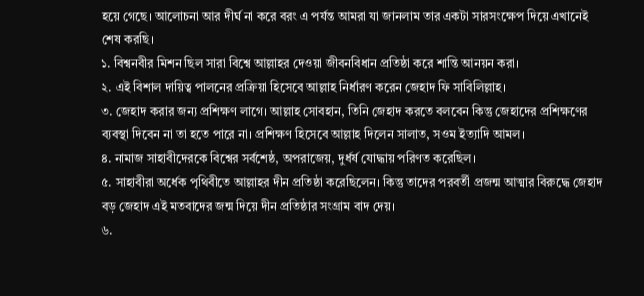হয়ে গেছে। আলোচনা আর দীর্ঘ না করে বরং এ পর্যন্ত আমরা যা জানলাম তার একটা সারসংক্ষেপ দিয়ে এখানেই শেষ করছি।
১. বিশ্বনবীর মিশন ছিল সারা বিশ্বে আল্লাহর দেওয়া জীবনবিধান প্রতিষ্ঠা করে শান্তি আনয়ন করা।
২. এই বিশাল দায়িত্ব পালনের প্রক্রিয়া হিসেবে আল্লাহ নির্ধারণ করেন জেহাদ ফি সাবিলিল্লাহ।
৩. জেহাদ করার জন্য প্রশিক্ষণ লাগে। আল্লাহ সোবহান, তিনি জেহাদ করতে বলবেন কিন্তু জেহাদের প্রশিক্ষণের ব্যবস্থা দিবেন না তা হতে পারে না। প্রশিক্ষণ হিসেবে আল্লাহ দিলেন সালাত, সওম ইত্যাদি আমল।
৪. নামাজ সাহাবীদেরকে বিশ্বের সর্বশেষ্ঠ, অপরাজেয়, দুর্ধর্ষ যোদ্ধায় পরিণত করেছিল।
৫. সাহাবীরা অর্ধেক পৃথিবীতে আল্লাহর দীন প্রতিষ্ঠা করেছিলেন। কিন্তু তাদের পরবর্তী প্রজন্ম আত্মার বিরুদ্ধে জেহাদ বড় জেহাদ এই মতবাদের জন্ম দিয়ে দীন প্রতিষ্ঠার সংগ্রাম বাদ দেয়।
৬.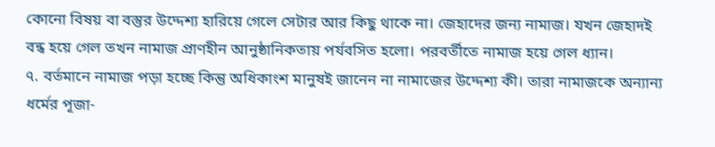কোনো বিষয় বা বস্তুর উদ্দেশ্য হারিয়ে গেলে সেটার আর কিছু থাকে না। জেহাদের জন্য নামাজ। যখন জেহাদই বন্ধ হয়ে গেল তখন নামাজ প্রাণহীন আনুষ্ঠানিকতায় পর্যবসিত হলো। পরবর্তীতে নামাজ হয়ে গেল ধ্যান।
৭. বর্তমানে নামাজ পড়া হচ্ছে কিন্তু অধিকাংশ মানুষই জানেন না নামাজের উদ্দেশ্য কী। তারা নামাজকে অন্যান্য ধর্মের পূজা-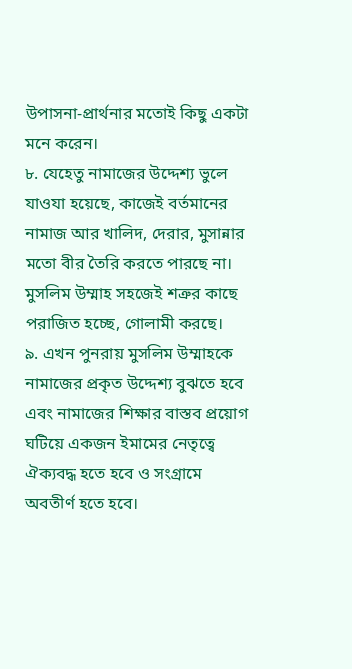উপাসনা-প্রার্থনার মতোই কিছু একটা মনে করেন।
৮. যেহেতু নামাজের উদ্দেশ্য ভুলে যাওযা হয়েছে, কাজেই বর্তমানের নামাজ আর খালিদ, দেরার, মুসান্নার মতো বীর তৈরি করতে পারছে না। মুসলিম উম্মাহ সহজেই শত্রুর কাছে পরাজিত হচ্ছে, গোলামী করছে।
৯. এখন পুনরায় মুসলিম উম্মাহকে নামাজের প্রকৃত উদ্দেশ্য বুঝতে হবে এবং নামাজের শিক্ষার বাস্তব প্রয়োগ ঘটিয়ে একজন ইমামের নেতৃত্বে ঐক্যবদ্ধ হতে হবে ও সংগ্রামে অবতীর্ণ হতে হবে।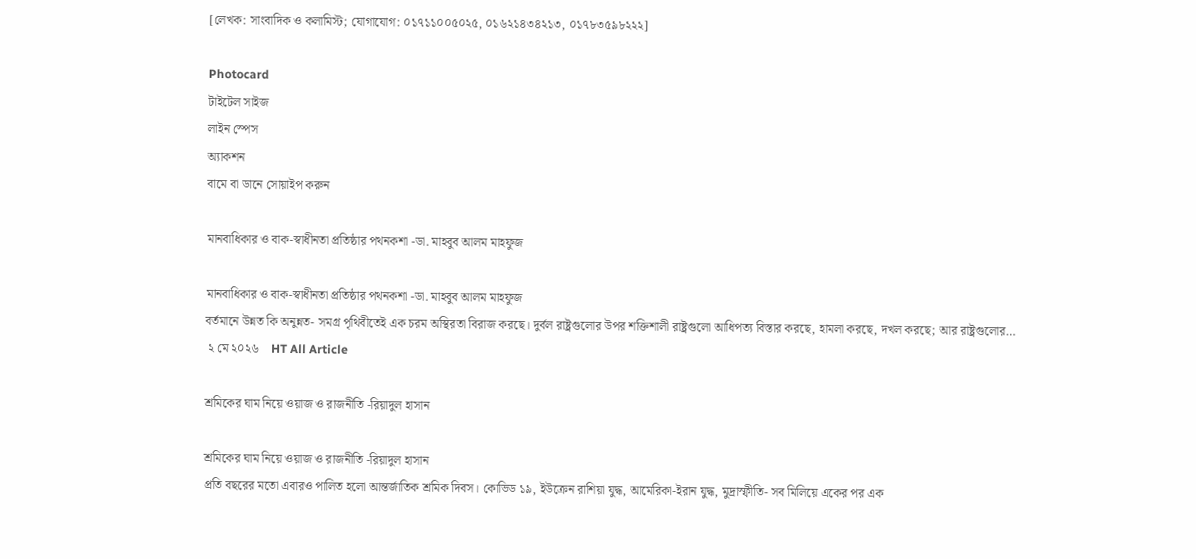[লেখক: সাংবাদিক ও কলামিস্ট; যোগাযোগ: ০১৭১১০০৫০২৫, ০১৬২১৪৩৪২১৩, ০১৭৮৩৫৯৮২২২]

Photocard
টাইটেল সাইজ
লাইন স্পেস
অ্যাকশন
বামে বা ডানে সোয়াইপ করুন

মানবাধিকার ও বাক-স্বাধীনতা প্রতিষ্ঠার পথনকশা -ডা. মাহবুব আলম মাহফুজ

মানবাধিকার ও বাক-স্বাধীনতা প্রতিষ্ঠার পথনকশা -ডা. মাহবুব আলম মাহফুজ
বর্তমানে উন্নত কি অনুন্নত- সমগ্র পৃথিবীতেই এক চরম অস্থিরতা বিরাজ করছে। দুর্বল রাষ্ট্রগুলোর উপর শক্তিশালী রাষ্ট্রগুলো আধিপত্য বিস্তার করছে, হামলা করছে, দখল করছে; আর রাষ্ট্রগুলোর…
 ২ মে ২০২৬    HT All Article

শ্রমিকের ঘাম নিয়ে ওয়াজ ও রাজনীতি -রিয়াদুল হাসান

শ্রমিকের ঘাম নিয়ে ওয়াজ ও রাজনীতি -রিয়াদুল হাসান
প্রতি বছরের মতো এবারও পালিত হলো আন্তর্জাতিক শ্রমিক দিবস। কোভিড ১৯, ইউক্রেন রাশিয়া যুদ্ধ, আমেরিকা-ইরান যুদ্ধ, মুদ্রাস্ফীতি- সব মিলিয়ে একের পর এক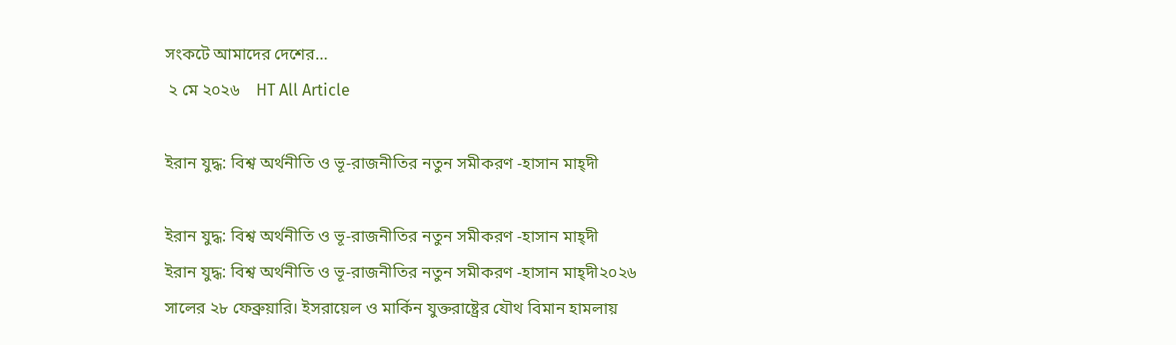সংকটে আমাদের দেশের…
 ২ মে ২০২৬    HT All Article

ইরান যুদ্ধ: বিশ্ব অর্থনীতি ও ভূ-রাজনীতির নতুন সমীকরণ -হাসান মাহ্দী

ইরান যুদ্ধ: বিশ্ব অর্থনীতি ও ভূ-রাজনীতির নতুন সমীকরণ -হাসান মাহ্দী
ইরান যুদ্ধ: বিশ্ব অর্থনীতি ও ভূ-রাজনীতির নতুন সমীকরণ -হাসান মাহ্দী২০২৬ সালের ২৮ ফেব্রুয়ারি। ইসরায়েল ও মার্কিন যুক্তরাষ্ট্রের যৌথ বিমান হামলায়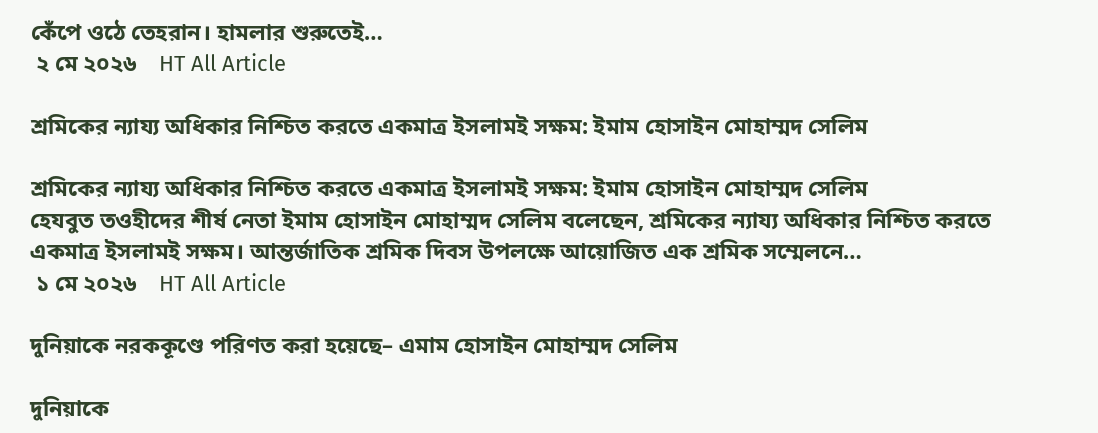কেঁপে ওঠে তেহরান। হামলার শুরুতেই…
 ২ মে ২০২৬    HT All Article

শ্রমিকের ন্যায্য অধিকার নিশ্চিত করতে একমাত্র ইসলামই সক্ষম: ইমাম হোসাইন মোহাম্মদ সেলিম

শ্রমিকের ন্যায্য অধিকার নিশ্চিত করতে একমাত্র ইসলামই সক্ষম: ইমাম হোসাইন মোহাম্মদ সেলিম
হেযবুত তওহীদের শীর্ষ নেতা ইমাম হোসাইন মোহাম্মদ সেলিম বলেছেন, শ্রমিকের ন্যায্য অধিকার নিশ্চিত করতে একমাত্র ইসলামই সক্ষম। আন্তর্জাতিক শ্রমিক দিবস উপলক্ষে আয়োজিত এক শ্রমিক সম্মেলনে…
 ১ মে ২০২৬    HT All Article

দুনিয়াকে নরককূণ্ডে পরিণত করা হয়েছে– এমাম হোসাইন মোহাম্মদ সেলিম

দুনিয়াকে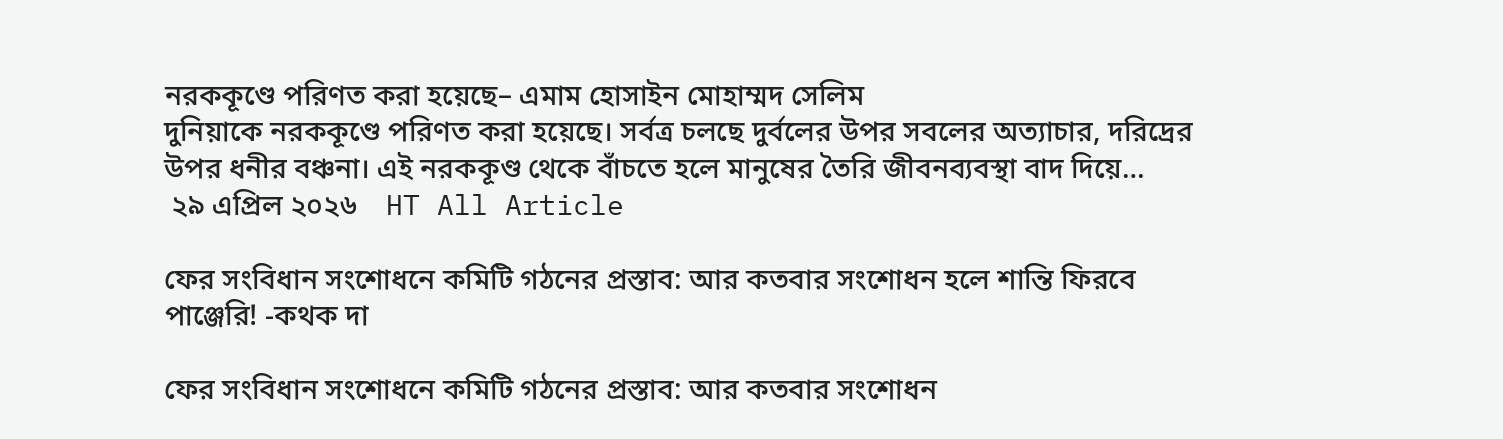নরককূণ্ডে পরিণত করা হয়েছে– এমাম হোসাইন মোহাম্মদ সেলিম
দুনিয়াকে নরককূণ্ডে পরিণত করা হয়েছে। সর্বত্র চলছে দুর্বলের উপর সবলের অত্যাচার, দরিদ্রের উপর ধনীর বঞ্চনা। এই নরককূণ্ড থেকে বাঁচতে হলে মানুষের তৈরি জীবনব্যবস্থা বাদ দিয়ে…
 ২৯ এপ্রিল ২০২৬    HT All Article

ফের সংবিধান সংশোধনে কমিটি গঠনের প্রস্তাব: আর কতবার সংশোধন হলে শান্তি ফিরবে পাঞ্জেরি! -কথক দা

ফের সংবিধান সংশোধনে কমিটি গঠনের প্রস্তাব: আর কতবার সংশোধন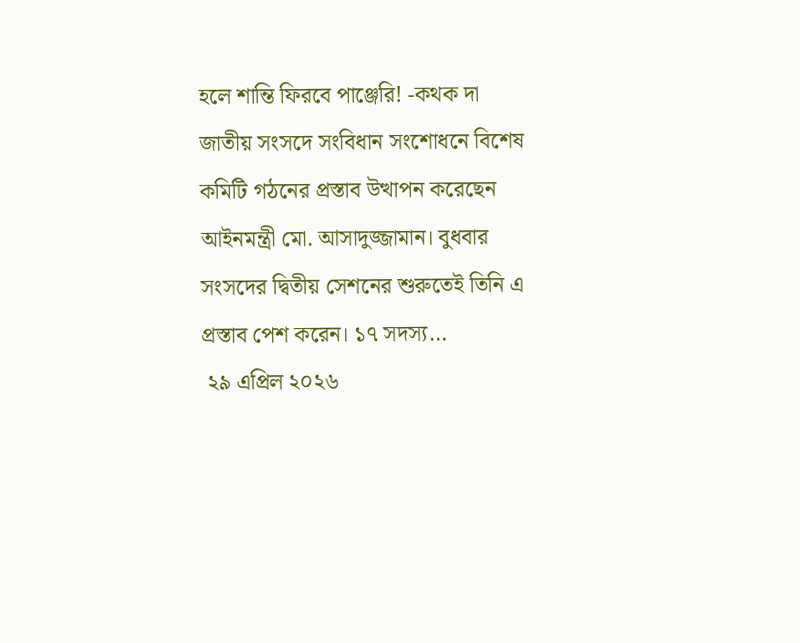হলে শান্তি ফিরবে পাঞ্জেরি! -কথক দা
জাতীয় সংসদে সংবিধান সংশোধনে বিশেষ কমিটি গঠনের প্রস্তাব উত্থাপন করেছেন আইনমন্ত্রী মো. আসাদুজ্জামান। বুধবার সংসদের দ্বিতীয় সেশনের শুরুতেই তিনি এ প্রস্তাব পেশ করেন। ১৭ সদস্য…
 ২৯ এপ্রিল ২০২৬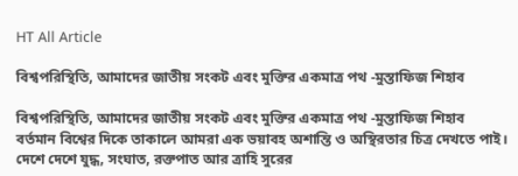HT All Article

বিশ্বপরিস্থিতি, আমাদের জাতীয় সংকট এবং মুক্তির একমাত্র পথ -মুস্তাফিজ শিহাব

বিশ্বপরিস্থিতি, আমাদের জাতীয় সংকট এবং মুক্তির একমাত্র পথ -মুস্তাফিজ শিহাব
বর্তমান বিশ্বের দিকে তাকালে আমরা এক ভয়াবহ অশান্তি ও অস্থিরতার চিত্র দেখতে পাই। দেশে দেশে যুদ্ধ, সংঘাত, রক্তপাত আর ত্রাহি সুরের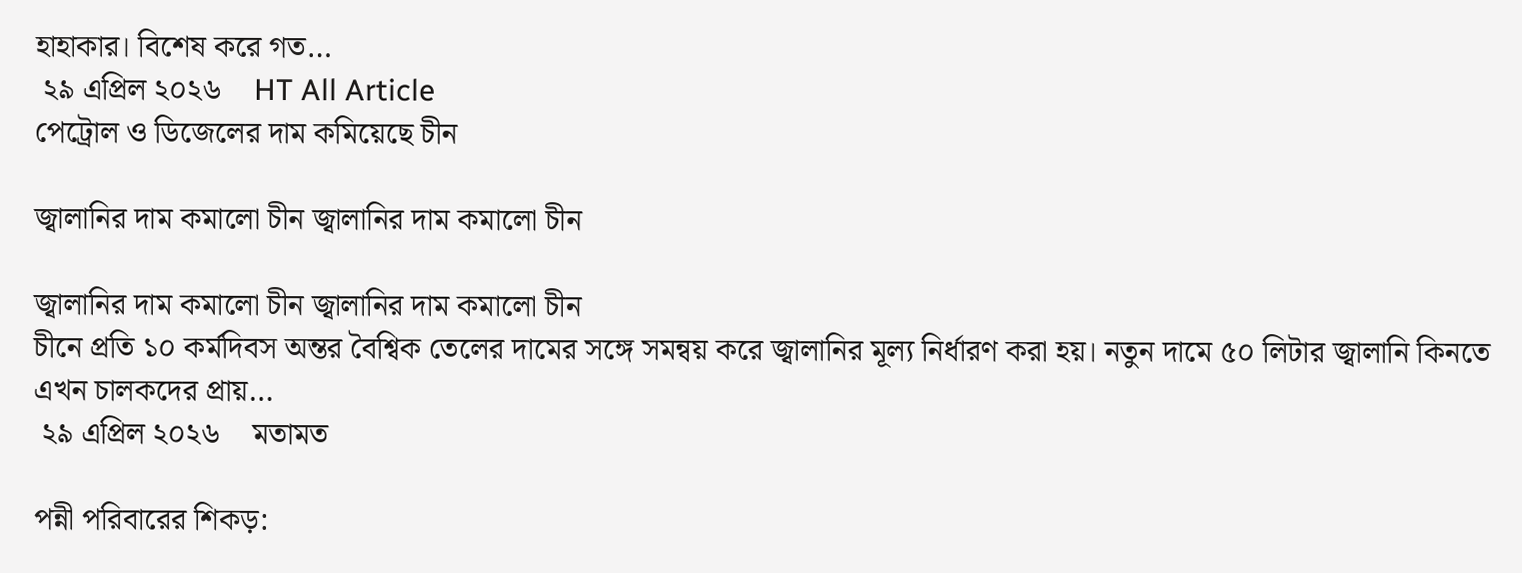হাহাকার। বিশেষ করে গত…
 ২৯ এপ্রিল ২০২৬    HT All Article
পেট্রোল ও ডিজেলের দাম কমিয়েছে চীন

জ্বালানির দাম কমালো চীন জ্বালানির দাম কমালো চীন

জ্বালানির দাম কমালো চীন জ্বালানির দাম কমালো চীন
চীনে প্রতি ১০ কর্মদিবস অন্তর বৈশ্বিক তেলের দামের সঙ্গে সমন্বয় করে জ্বালানির মূল্য নির্ধারণ করা হয়। নতুন দামে ৫০ লিটার জ্বালানি কিনতে এখন চালকদের প্রায়…
 ২৯ এপ্রিল ২০২৬    মতামত

পন্নী পরিবারের শিকড়: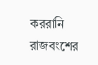কররানি রাজবংশের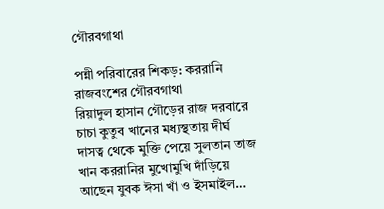গৌরবগাথা

পন্নী পরিবারের শিকড়: কররানি রাজবংশের গৌরবগাথা
রিয়াদুল হাসান গৌড়ের রাজ দরবারে চাচা কুতুব খানের মধ্যস্থতায় দীর্ঘ দাসত্ব থেকে মুক্তি পেয়ে সুলতান তাজ খান কররানির মুখোমুখি দাঁড়িয়ে আছেন যুবক ঈসা খাঁ ও ইসমাইল…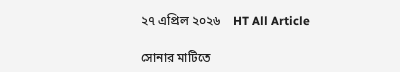২৭ এপ্রিল ২০২৬    HT All Article

সোনার মাটিতে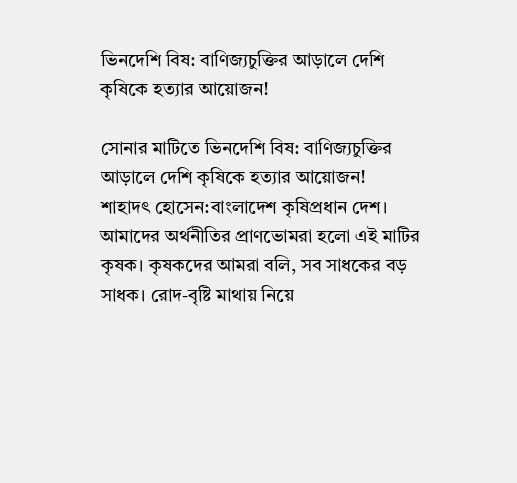ভিনদেশি বিষ: বাণিজ্যচুক্তির আড়ালে দেশি কৃষিকে হত্যার আয়োজন!

সোনার মাটিতে ভিনদেশি বিষ: বাণিজ্যচুক্তির আড়ালে দেশি কৃষিকে হত্যার আয়োজন!
শাহাদৎ হোসেন:বাংলাদেশ কৃষিপ্রধান দেশ। আমাদের অর্থনীতির প্রাণভোমরা হলো এই মাটির কৃষক। কৃষকদের আমরা বলি, সব সাধকের বড় সাধক। রোদ-বৃষ্টি মাথায় নিয়ে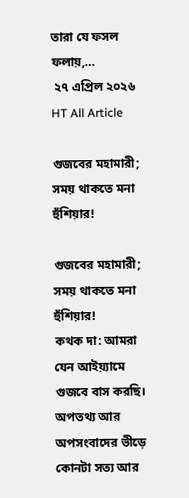তারা যে ফসল ফলায়,…
 ২৭ এপ্রিল ২০২৬    HT All Article

গুজবের মহামারী; সময় থাকতে মনা হুঁশিয়ার!

গুজবের মহামারী; সময় থাকতে মনা হুঁশিয়ার!
কথক দা: আমরা যেন আইয়্যামে গুজবে বাস করছি। অপতথ্য আর অপসংবাদের ভীড়ে কোনটা সত্য আর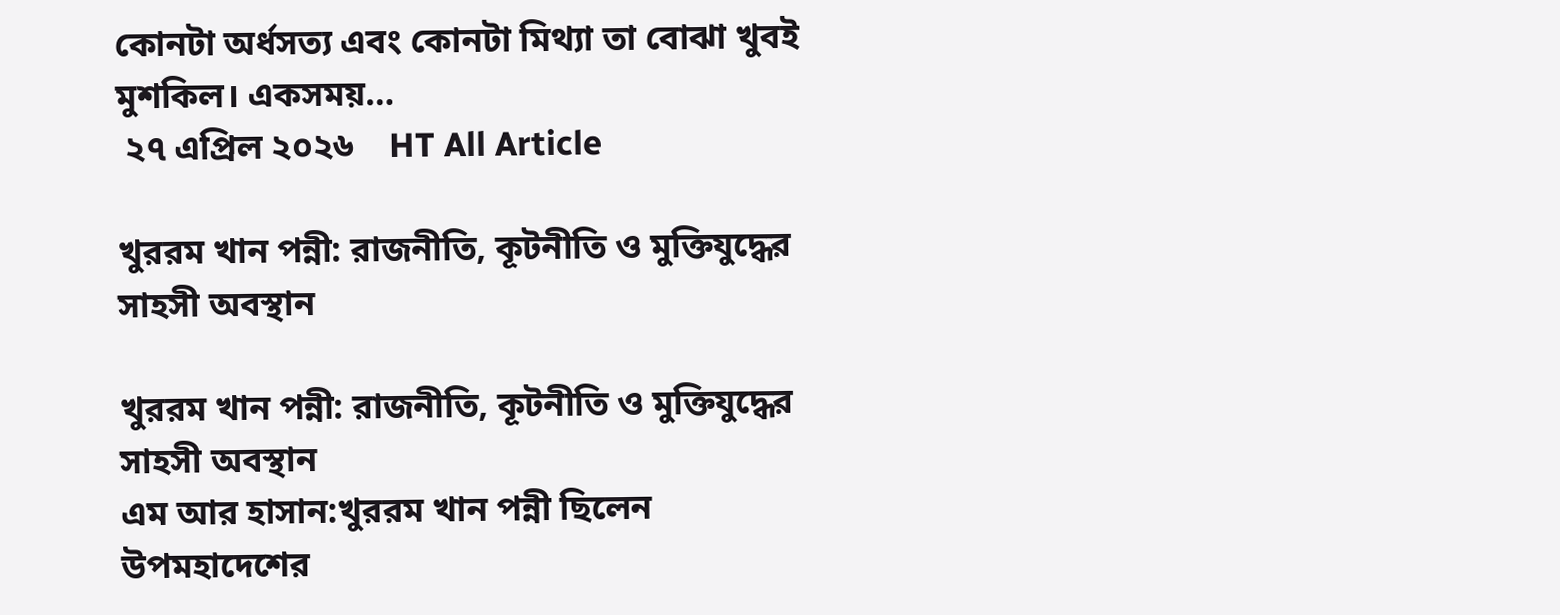কোনটা অর্ধসত্য এবং কোনটা মিথ্যা তা বোঝা খুবই মুশকিল। একসময়…
 ২৭ এপ্রিল ২০২৬    HT All Article

খুররম খান পন্নী: রাজনীতি, কূটনীতি ও মুক্তিযুদ্ধের সাহসী অবস্থান

খুররম খান পন্নী: রাজনীতি, কূটনীতি ও মুক্তিযুদ্ধের সাহসী অবস্থান
এম আর হাসান:খুররম খান পন্নী ছিলেন উপমহাদেশের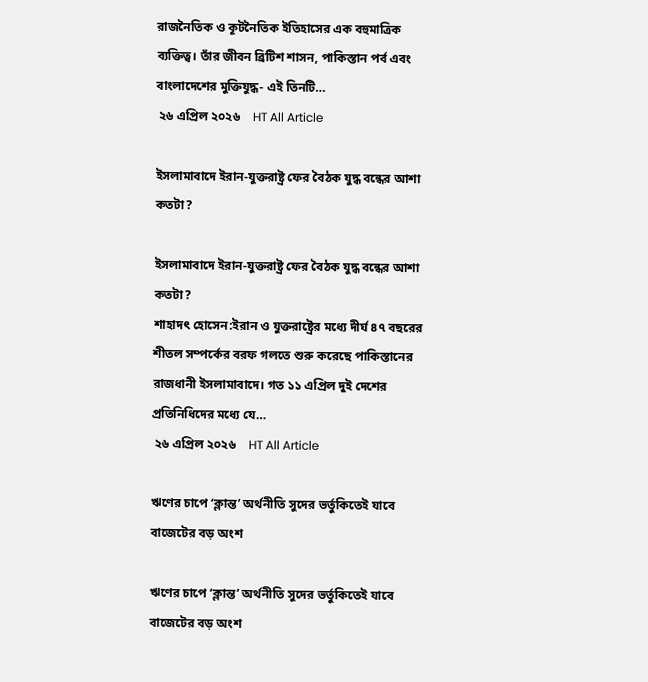রাজনৈতিক ও কূটনৈতিক ইতিহাসের এক বহুমাত্রিক ব্যক্তিত্ব। তাঁর জীবন ব্রিটিশ শাসন, পাকিস্তান পর্ব এবং বাংলাদেশের মুক্তিযুদ্ধ- এই তিনটি…
 ২৬ এপ্রিল ২০২৬    HT All Article

ইসলামাবাদে ইরান-যুক্তরাষ্ট্র ফের বৈঠক যুদ্ধ বন্ধের আশা কতটা?

ইসলামাবাদে ইরান-যুক্তরাষ্ট্র ফের বৈঠক যুদ্ধ বন্ধের আশা কতটা?
শাহাদৎ হোসেন:ইরান ও যুক্তরাষ্ট্রের মধ্যে দীর্ঘ ৪৭ বছরের শীতল সম্পর্কের বরফ গলতে শুরু করেছে পাকিস্তানের রাজধানী ইসলামাবাদে। গত ১১ এপ্রিল দুই দেশের প্রতিনিধিদের মধ্যে যে…
 ২৬ এপ্রিল ২০২৬    HT All Article

ঋণের চাপে ‘ক্লান্ত’ অর্থনীতি সুদের ভর্তুকিতেই যাবে বাজেটের বড় অংশ

ঋণের চাপে ‘ক্লান্ত’ অর্থনীতি সুদের ভর্তুকিতেই যাবে বাজেটের বড় অংশ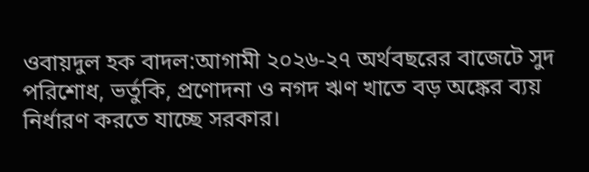ওবায়দুল হক বাদল:আগামী ২০২৬-২৭ অর্থবছরের বাজেটে সুদ পরিশোধ, ভর্তুকি, প্রণোদনা ও নগদ ঋণ খাতে বড় অঙ্কের ব্যয় নির্ধারণ করতে যাচ্ছে সরকার।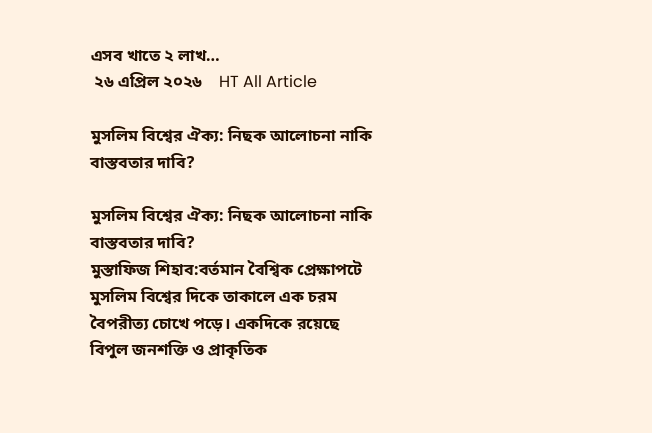এসব খাতে ২ লাখ…
 ২৬ এপ্রিল ২০২৬    HT All Article

মুসলিম বিশ্বের ঐক্য: নিছক আলোচনা নাকি বাস্তবতার দাবি?

মুসলিম বিশ্বের ঐক্য: নিছক আলোচনা নাকি বাস্তবতার দাবি?
মুস্তাফিজ শিহাব:বর্তমান বৈশ্বিক প্রেক্ষাপটে মুসলিম বিশ্বের দিকে তাকালে এক চরম বৈপরীত্য চোখে পড়ে। একদিকে রয়েছে বিপুল জনশক্তি ও প্রাকৃতিক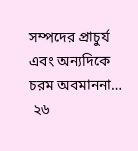সম্পদের প্রাচুর্য এবং অন্যদিকে চরম অবমাননা…
 ২৬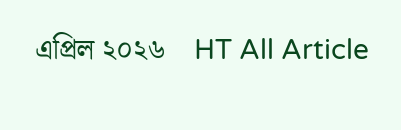এপ্রিল ২০২৬    HT All Article